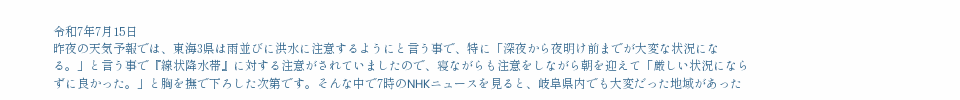令和7年7月15日
昨夜の天気予報では、東海3県は雨並びに洪水に注意するようにと言う事で、特に「深夜から夜明け前までが大変な状況になる。」と言う事で『線状降水帯』に対する注意がされていましたので、寝ながらも注意をしながら朝を迎えて「厳しい状況にならずに良かった。」と胸を撫で下ろした次第です。そんな中で7時のNHKニュースを見ると、岐阜県内でも大変だった地域があった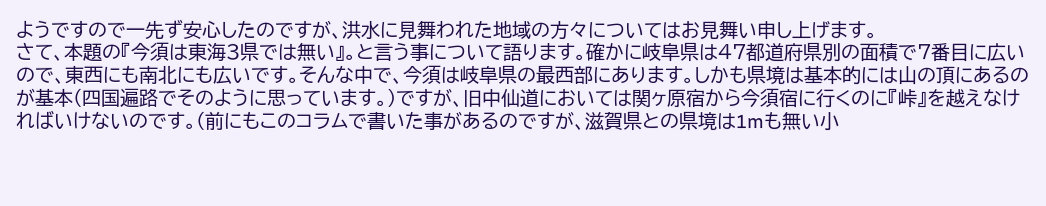ようですので一先ず安心したのですが、洪水に見舞われた地域の方々についてはお見舞い申し上げます。
さて、本題の『今須は東海3県では無い』。と言う事について語ります。確かに岐阜県は47都道府県別の面積で7番目に広いので、東西にも南北にも広いです。そんな中で、今須は岐阜県の最西部にあります。しかも県境は基本的には山の頂にあるのが基本(四国遍路でそのように思っています。)ですが、旧中仙道においては関ヶ原宿から今須宿に行くのに『峠』を越えなければいけないのです。(前にもこのコラムで書いた事があるのですが、滋賀県との県境は1mも無い小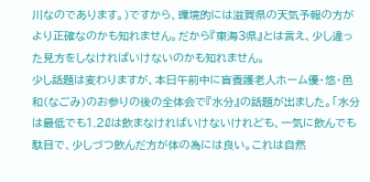川なのであります。)ですから、環境的には滋賀県の天気予報の方がより正確なのかも知れません。だから『東海3県』とは言え、少し違った見方をしなければいけないのかも知れません。
少し話題は変わりますが、本日午前中に盲養護老人ホーム優・悠・邑 和(なごみ)のお参りの後の全体会で『水分』の話題が出ました。「水分は最低でも1.2ℓは飲まなければいけないけれども、一気に飲んでも駄目で、少しづつ飲んだ方が体の為には良い。これは自然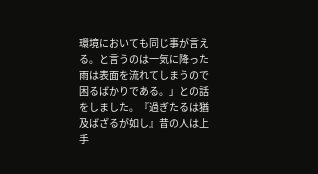環境においても同じ事が言える。と言うのは一気に降った雨は表面を流れてしまうので困るばかりである。」との話をしました。『過ぎたるは猶及ばざるが如し』昔の人は上手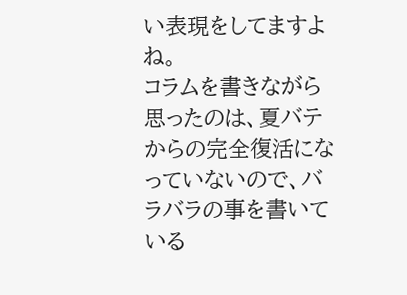い表現をしてますよね。
コラムを書きながら思ったのは、夏バテからの完全復活になっていないので、バラバラの事を書いている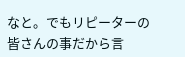なと。でもリピーターの皆さんの事だから言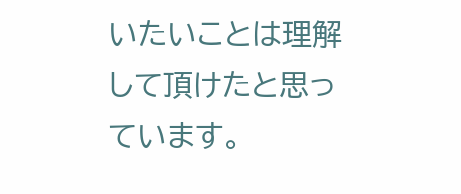いたいことは理解して頂けたと思っています。